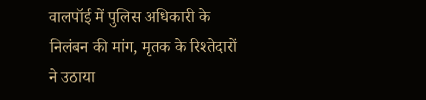वालपॉई में पुलिस अधिकारी के निलंबन की मांग, मृतक के रिश्तेदारों ने उठाया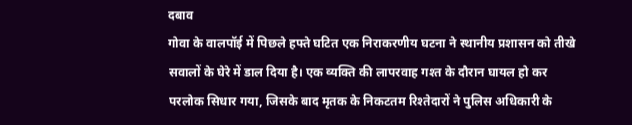दबाव
गोवा के वालपॉई में पिछले हफ्ते घटित एक निराकरणीय घटना ने स्थानीय प्रशासन को तीखे सवालों के घेरे में डाल दिया है। एक व्यक्ति की लापरवाह गश्त के दौरान घायल हो कर परलोक सिधार गया, जिसके बाद मृतक के निकटतम रिश्तेदारों ने पुलिस अधिकारी के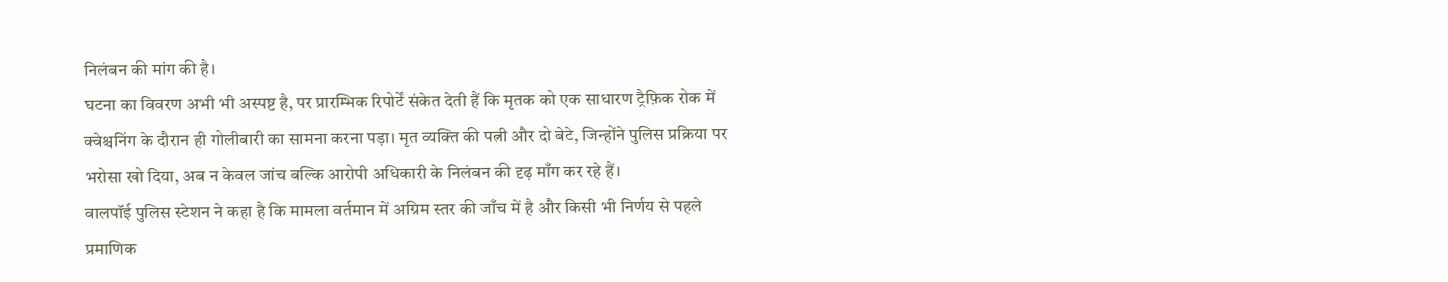निलंबन की मांग की है।
घटना का विवरण अभी भी अस्पष्ट है, पर प्रारम्भिक रिपोर्टें संकेत देती हैं कि मृतक को एक साधारण ट्रैफ़िक रोक में क्वेश्चनिंग के दौरान ही गोलीबारी का सामना करना पड़ा। मृत व्यक्ति की पत्नी और दो बेटे, जिन्होंने पुलिस प्रक्रिया पर भरोसा खो दिया, अब न केवल जांच बल्कि आरोपी अधिकारी के निलंबन की दृढ़ माँग कर रहे हैं।
वालपॉई पुलिस स्टेशन ने कहा है कि मामला वर्तमान में अग्रिम स्तर की जाँच में है और किसी भी निर्णय से पहले प्रमाणिक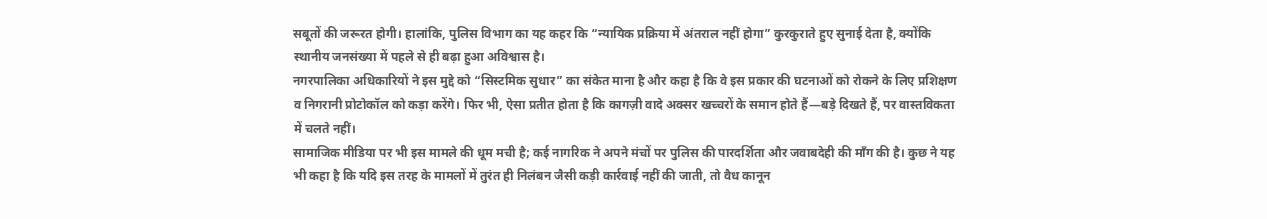सबूतों की जरूरत होगी। हालांकि, पुलिस विभाग का यह कहर कि “न्यायिक प्रक्रिया में अंतराल नहीं होगा” कुरकुराते हुए सुनाई देता है, क्योंकि स्थानीय जनसंख्या में पहले से ही बढ़ा हुआ अविश्वास है।
नगरपालिका अधिकारियों ने इस मुद्दे को “सिस्टमिक सुधार” का संकेत माना है और कहा है कि वे इस प्रकार की घटनाओं को रोकने के लिए प्रशिक्षण व निगरानी प्रोटोकॉल को कड़ा करेंगे। फिर भी, ऐसा प्रतीत होता है कि कागज़ी वादे अक्सर खच्चरों के समान होते हैं—बड़े दिखते हैं, पर वास्तविकता में चलते नहीं।
सामाजिक मीडिया पर भी इस मामले की धूम मची है; कई नागरिक ने अपने मंचों पर पुलिस की पारदर्शिता और जवाबदेही की माँग की है। कुछ ने यह भी कहा है कि यदि इस तरह के मामलों में तुरंत ही निलंबन जैसी कड़ी कार्रवाई नहीं की जाती, तो वैध कानून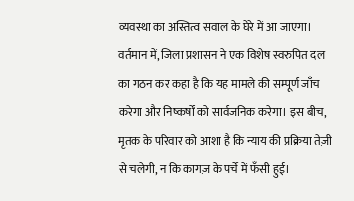व्यवस्था का अस्तित्व सवाल के घेरे में आ जाएगा।
वर्तमान में, जिला प्रशासन ने एक विशेष स्वरुपित दल का गठन कर कहा है कि यह मामले की सम्पूर्ण जाँच करेगा और निष्कर्षों को सार्वजनिक करेगा। इस बीच, मृतक के परिवार को आशा है कि न्याय की प्रक्रिया तेज़ी से चलेगी, न कि कागज़ के पर्चे में फँसी हुई।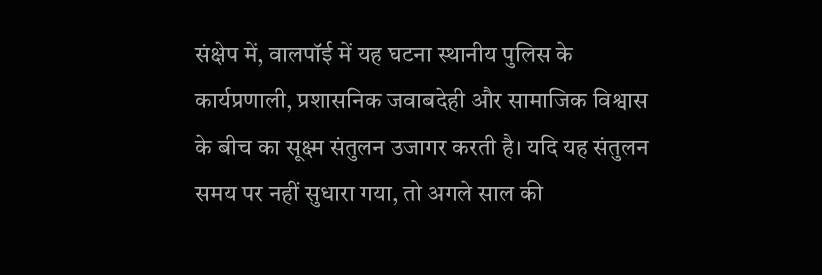संक्षेप में, वालपॉई में यह घटना स्थानीय पुलिस के कार्यप्रणाली, प्रशासनिक जवाबदेही और सामाजिक विश्वास के बीच का सूक्ष्म संतुलन उजागर करती है। यदि यह संतुलन समय पर नहीं सुधारा गया, तो अगले साल की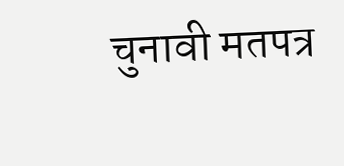चुनावी मतपत्र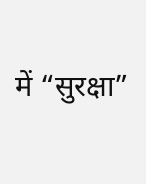में “सुरक्षा”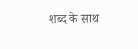शब्द के साथ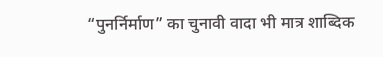“पुनर्निर्माण” का चुनावी वादा भी मात्र शाब्दिक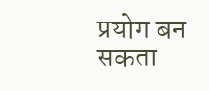प्रयोग बन सकता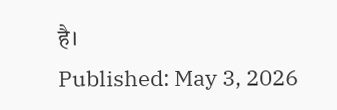है।
Published: May 3, 2026